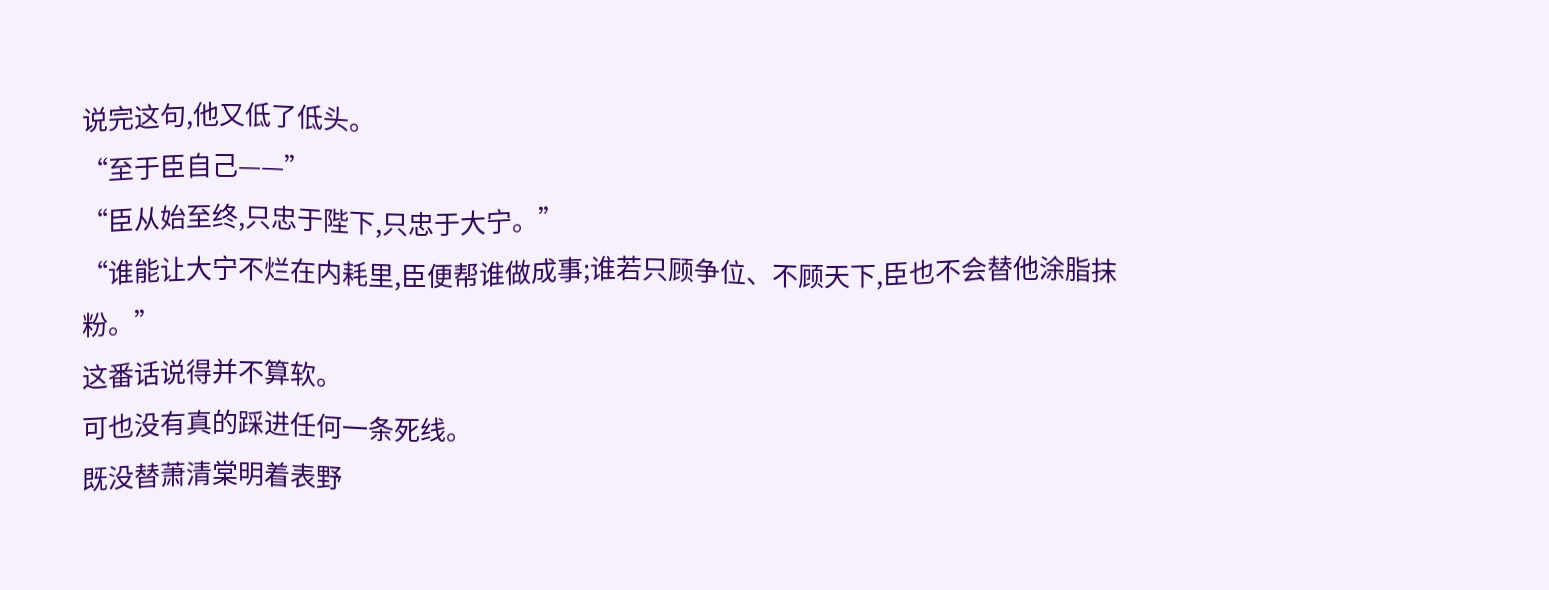说完这句,他又低了低头。
“至于臣自己——”
“臣从始至终,只忠于陛下,只忠于大宁。”
“谁能让大宁不烂在内耗里,臣便帮谁做成事;谁若只顾争位、不顾天下,臣也不会替他涂脂抹粉。”
这番话说得并不算软。
可也没有真的踩进任何一条死线。
既没替萧清棠明着表野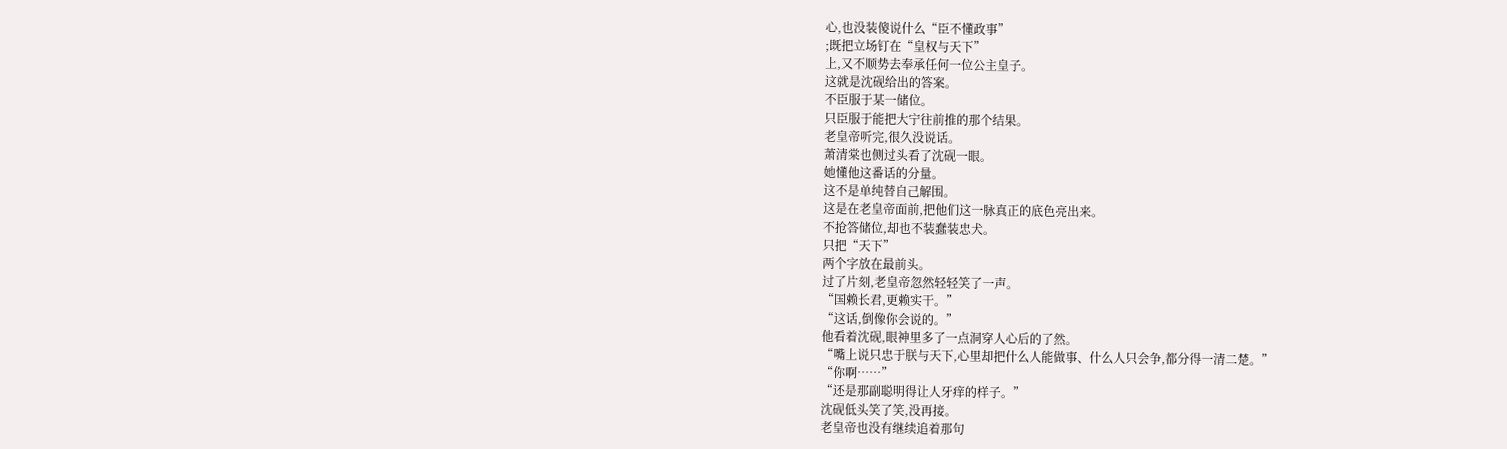心,也没装傻说什么“臣不懂政事”
;既把立场钉在“皇权与天下”
上,又不顺势去奉承任何一位公主皇子。
这就是沈砚给出的答案。
不臣服于某一储位。
只臣服于能把大宁往前推的那个结果。
老皇帝听完,很久没说话。
萧清棠也侧过头看了沈砚一眼。
她懂他这番话的分量。
这不是单纯替自己解围。
这是在老皇帝面前,把他们这一脉真正的底色亮出来。
不抢答储位,却也不装蠢装忠犬。
只把“天下”
两个字放在最前头。
过了片刻,老皇帝忽然轻轻笑了一声。
“国赖长君,更赖实干。”
“这话,倒像你会说的。”
他看着沈砚,眼神里多了一点洞穿人心后的了然。
“嘴上说只忠于朕与天下,心里却把什么人能做事、什么人只会争,都分得一清二楚。”
“你啊……”
“还是那副聪明得让人牙痒的样子。”
沈砚低头笑了笑,没再接。
老皇帝也没有继续追着那句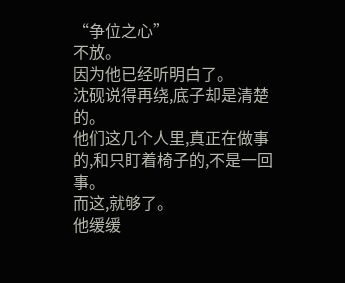“争位之心”
不放。
因为他已经听明白了。
沈砚说得再绕,底子却是清楚的。
他们这几个人里,真正在做事的,和只盯着椅子的,不是一回事。
而这,就够了。
他缓缓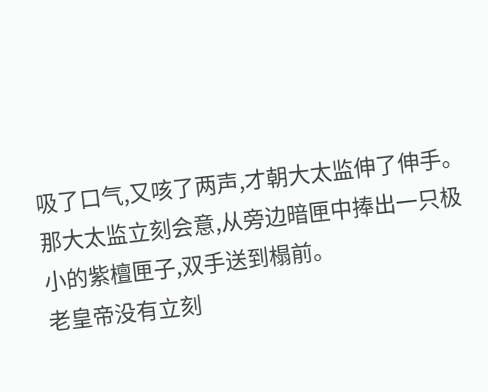吸了口气,又咳了两声,才朝大太监伸了伸手。
那大太监立刻会意,从旁边暗匣中捧出一只极小的紫檀匣子,双手送到榻前。
老皇帝没有立刻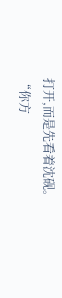打开,而是先看着沈砚。
“你方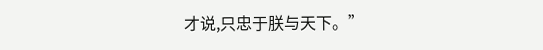才说,只忠于朕与天下。”